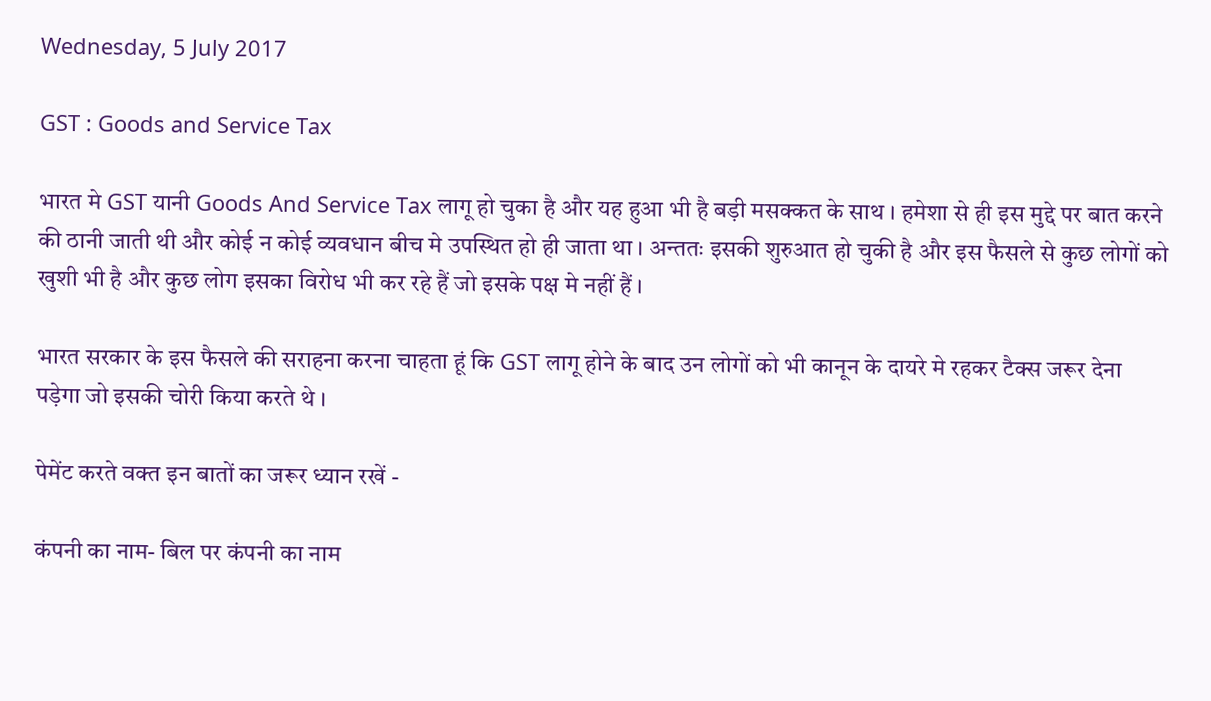Wednesday, 5 July 2017

GST : Goods and Service Tax

भारत मे GST यानी Goods And Service Tax लागू हो चुका है और यह हुआ भी है बड़ी मसक्कत के साथ । हमेशा से ही इस मुद्दे पर बात करने की ठानी जाती थी और कोई न कोई व्यवधान बीच मे उपस्थित हो ही जाता था । अन्ततः इसकी शुरुआत हो चुकी है और इस फैसले से कुछ लोगों को खुशी भी है और कुछ लोग इसका विरोध भी कर रहे हैं जो इसके पक्ष मे नहीं हैं ।

भारत सरकार के इस फैसले की सराहना करना चाहता हूं कि GST लागू होने के बाद उन लोगों को भी कानून के दायरे मे रहकर टैक्स जरूर देना पड़ेगा जो इसकी चोरी किया करते थे ।

पेमेंट करते वक्त इन बातों का जरूर ध्यान रखें -

कंपनी का नाम- बिल पर कंपनी का नाम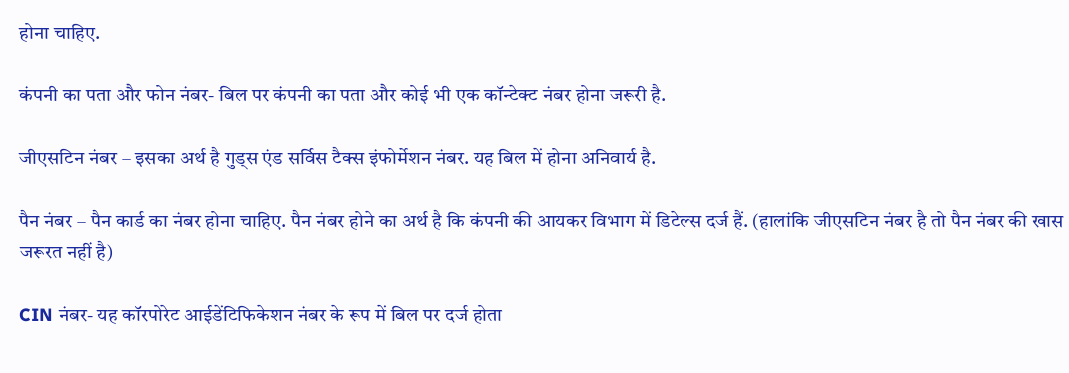होना चाहिए.

कंपनी का पता और फोन नंबर- बिल पर कंपनी का पता और कोई भी एक कॉन्‍टेक्‍ट नंबर होना जरूरी है.

जीएसटिन नंबर – इसका अर्थ है गुड्स एंड सर्विस टैक्‍स इंफोर्मेशन नंबर. यह बिल में होना अनिवार्य है.

पैन नंबर – पैन कार्ड का नंबर होना चाहिए. पैन नंबर होने का अर्थ है कि कंपनी की आयकर विभाग में डिटेल्‍स दर्ज हैं. (हालांकि जीएसटिन नंबर है तो पैन नंबर की खास जरूरत नहीं है)

CIN नंबर- यह कॉरपोरेट आईडेंटिफिकेशन नंबर के रूप में बिल पर दर्ज होता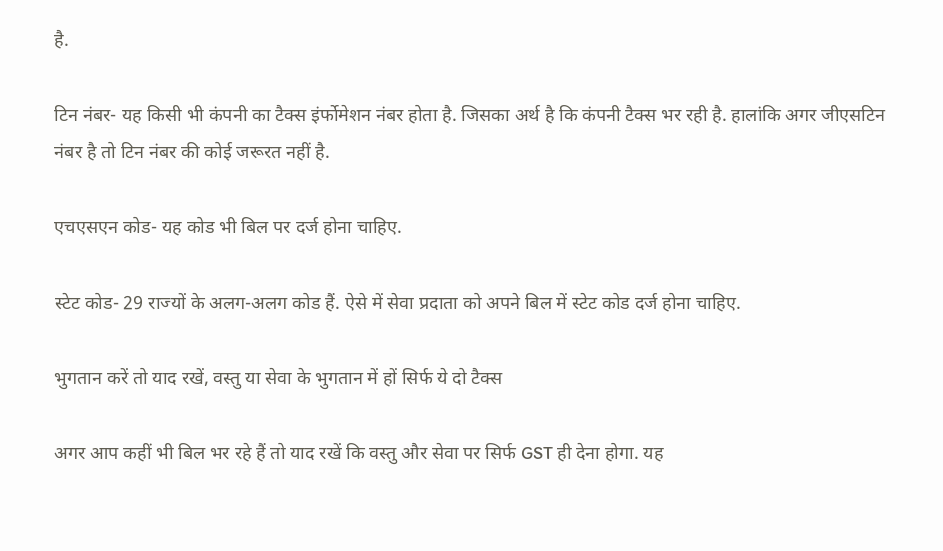है.

टिन नंबर- यह किसी भी कंपनी का टैक्‍स इंर्फोमेशन नंबर होता है. जिसका अर्थ है कि कंपनी टैक्‍स भर रही है. हालांकि अगर जीएसटिन नंबर है तो टिन नंबर की कोई जरूरत नहीं है.

एचएसएन कोड- यह कोड भी बिल पर दर्ज होना चाहिए.

स्‍टेट कोड- 29 राज्‍यों के अलग-अलग कोड हैं. ऐसे में सेवा प्रदाता को अपने बिल में स्‍टेट कोड दर्ज होना चाहिए.

भुगतान करें तो याद रखें, वस्‍तु या सेवा के भुगतान में हों सिर्फ ये दो टैक्स

अगर आप कहीं भी बिल भर रहे हैं तो याद रखें कि वस्‍तु और सेवा पर सिर्फ GST ही देना होगा. यह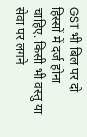GST भी बिल पर दो हिस्‍सों में दर्ज होना चाहिए. किसी भी वस्‍तु या सेवा पर लगने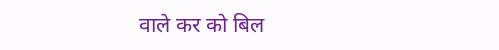वाले कर को बिल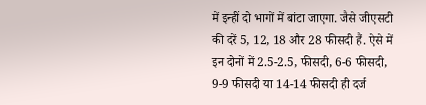में इन्‍हीं दो भागों में बांटा जाएगा. जैसे जीएसटी की दरें 5, 12, 18 और 28 फीसदी हैं. ऐसे में इन दोनों में 2.5-2.5, फीसदी, 6-6 फीसदी, 9-9 फीसदी या 14-14 फीसदी ही दर्ज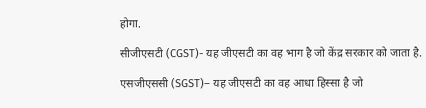होगा.

सीजीएसटी (CGST)- यह जीएसटी का वह भाग है जो केंद्र सरकार को जाता है.

एसजीएससी (SGST)– यह जीएसटी का वह आधा हिस्‍सा है जो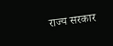राज्‍य सरकार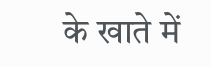के खाते में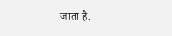जाता है.